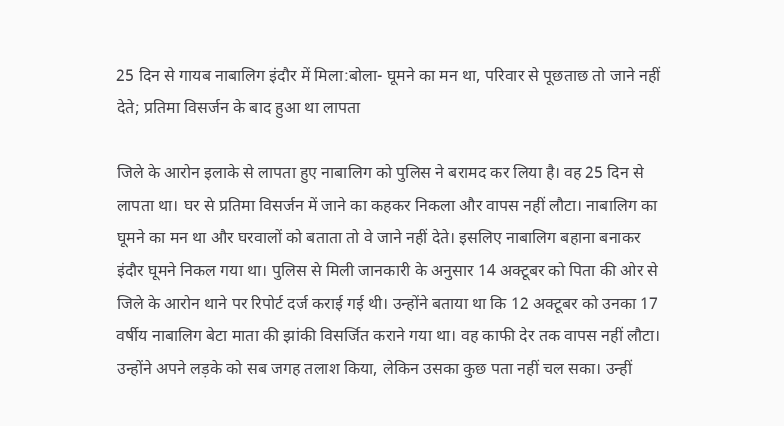25 दिन से गायब नाबालिग इंदौर में मिला:बोला- घूमने का मन था, परिवार से पूछताछ तो जाने नहीं देते; प्रतिमा विसर्जन के बाद हुआ था लापता

जिले के आरोन इलाके से लापता हुए नाबालिग को पुलिस ने बरामद कर लिया है। वह 25 दिन से लापता था। घर से प्रतिमा विसर्जन में जाने का कहकर निकला और वापस नहीं लौटा। नाबालिग का घूमने का मन था और घरवालों को बताता तो वे जाने नहीं देते। इसलिए नाबालिग बहाना बनाकर इंदौर घूमने निकल गया था। पुलिस से मिली जानकारी के अनुसार 14 अक्‍टूबर को पिता की ओर से जिले के आरोन थाने पर रिपोर्ट दर्ज कराई गई थी। उन्होंने बताया था कि 12 अक्‍टूबर को उनका 17 वर्षीय नाबालिग बेटा माता की झांकी विसर्जित कराने गया था। वह काफी देर तक वापस नहीं लौटा। उन्होंने अपने लड़के को सब जगह तलाश किया, लेकिन उसका कुछ पता नहीं चल सका। उन्हीं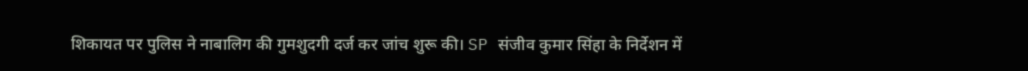शिकायत पर पुलिस ने नाबालिग की गुमशुदगी दर्ज कर जांच शुरू की। SP संजीव कुमार सिंहा के निर्देशन में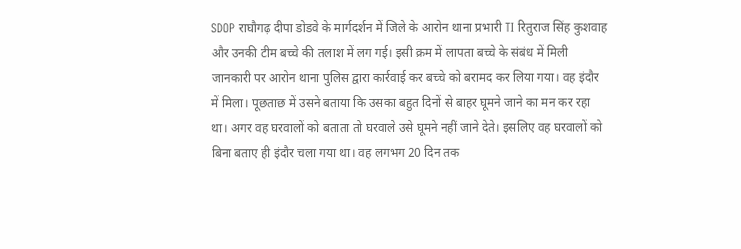SDOP राघौगढ़ दीपा डोडवे के मार्गदर्शन में जिले के आरोन थाना प्रभारी TI रितुराज सिंह कुशवाह और उनकी टीम बच्चे की तलाश में लग गई। इसी क्रम में लापता बच्चे के संबंध में मिली जानकारी पर आरोन थाना पुलिस द्वारा कार्रवाई कर बच्चे को बरामद कर लिया गया। वह इंदौर में मिला। पूछताछ में उसने बताया कि उसका बहुत दिनों से बाहर घूमने जाने का मन कर रहा था। अगर वह घरवालों को बताता तो घरवाले उसे घूमने नहीं जाने देते। इसलिए वह घरवालों को बिना बताए ही इंदौर चला गया था। वह लगभग 20 दिन तक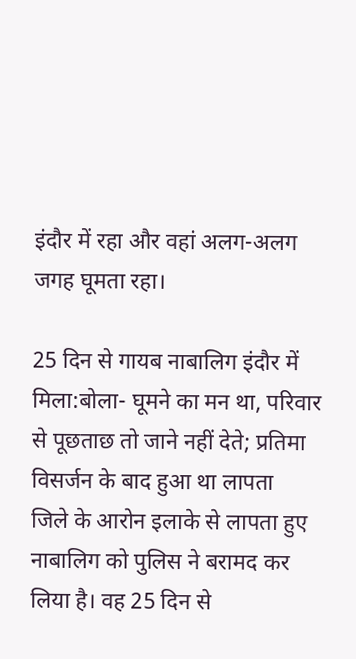इंदौर में रहा और वहां अलग-अलग जगह घूमता रहा।

25 दिन से गायब नाबालिग इंदौर में मिला:बोला- घूमने का मन था, परिवार से पूछताछ तो जाने नहीं देते; प्रतिमा विसर्जन के बाद हुआ था लापता
जिले के आरोन इलाके से लापता हुए नाबालिग को पुलिस ने बरामद कर लिया है। वह 25 दिन से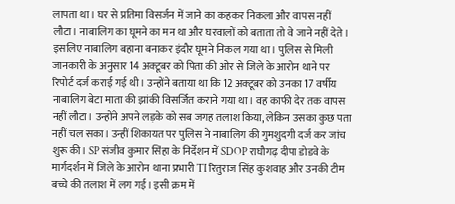लापता था। घर से प्रतिमा विसर्जन में जाने का कहकर निकला और वापस नहीं लौटा। नाबालिग का घूमने का मन था और घरवालों को बताता तो वे जाने नहीं देते। इसलिए नाबालिग बहाना बनाकर इंदौर घूमने निकल गया था। पुलिस से मिली जानकारी के अनुसार 14 अक्‍टूबर को पिता की ओर से जिले के आरोन थाने पर रिपोर्ट दर्ज कराई गई थी। उन्होंने बताया था कि 12 अक्‍टूबर को उनका 17 वर्षीय नाबालिग बेटा माता की झांकी विसर्जित कराने गया था। वह काफी देर तक वापस नहीं लौटा। उन्होंने अपने लड़के को सब जगह तलाश किया, लेकिन उसका कुछ पता नहीं चल सका। उन्हीं शिकायत पर पुलिस ने नाबालिग की गुमशुदगी दर्ज कर जांच शुरू की। SP संजीव कुमार सिंहा के निर्देशन में SDOP राघौगढ़ दीपा डोडवे के मार्गदर्शन में जिले के आरोन थाना प्रभारी TI रितुराज सिंह कुशवाह और उनकी टीम बच्चे की तलाश में लग गई। इसी क्रम में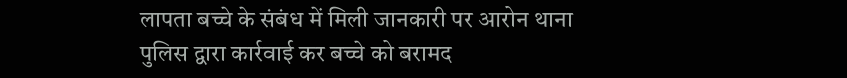लापता बच्चे के संबंध में मिली जानकारी पर आरोन थाना पुलिस द्वारा कार्रवाई कर बच्चे को बरामद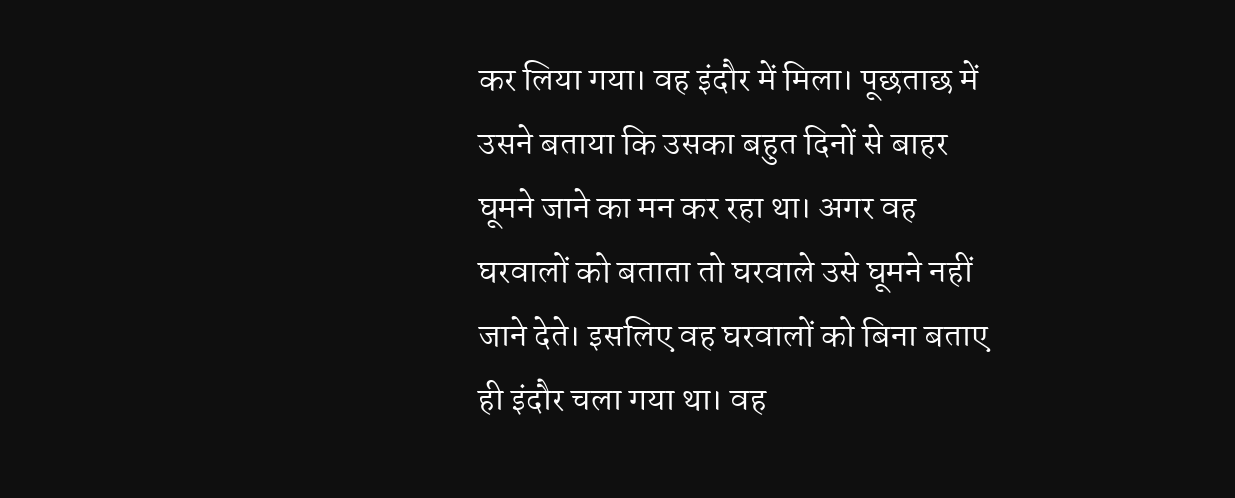कर लिया गया। वह इंदौर में मिला। पूछताछ में उसने बताया कि उसका बहुत दिनों से बाहर घूमने जाने का मन कर रहा था। अगर वह घरवालों को बताता तो घरवाले उसे घूमने नहीं जाने देते। इसलिए वह घरवालों को बिना बताए ही इंदौर चला गया था। वह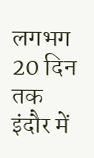लगभग 20 दिन तक इंदौर में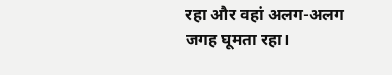रहा और वहां अलग-अलग जगह घूमता रहा।